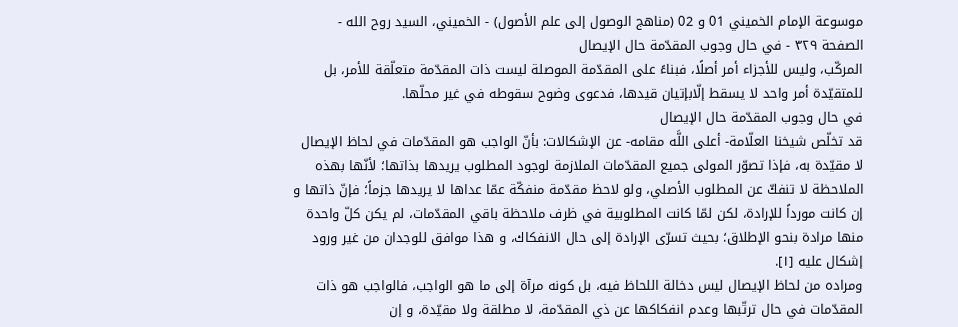موسوعة الإمام الخميني 01 و 02 (مناهج الوصول إلى علم الأصول) - الخميني، السيد روح الله - الصفحة ٣٢٩ - في حال وجوب المقدّمة حال الإيصال
المركّب، وليس للأجزاء أمر أصلًا، فبناءً على المقدّمة الموصلة ليست ذات المقدّمة متعلّقة للأمر، بل للمتقيّدة أمر واحد لا يسقط إلّابإتيان قيدها، فدعوى وضوح سقوطه في غير محلّها.
في حال وجوب المقدّمة حال الإيصال
قد تخلّص شيخنا العلّامة- أعلى اللَّه مقامه- عن الإشكالات: بأنّ الواجب هو المقدّمات في لحاظ الإيصال لا مقيّدة به، فإذا تصوّر المولى جميع المقدّمات الملازمة لوجود المطلوب يريدها بذاتها؛ لأنّها بهذه الملاحظة لا تنفكّ عن المطلوب الأصلي، ولو لاحظ مقدّمة منفكّة عمّا عداها لا يريدها جزماً؛ فإنّ ذاتها و إن كانت مورداً للإرادة، لكن لمّا كانت المطلوبية في ظرف ملاحظة باقي المقدّمات، لم يكن كلّ واحدة منها مرادة بنحو الإطلاق؛ بحيث تسرّى الإرادة إلى حال الانفكاك، و هذا موافق للوجدان من غير ورود إشكال عليه [١].
ومراده من لحاظ الإيصال ليس دخالة اللحاظ فيه، بل كونه مرآة إلى ما هو الواجب، فالواجب هو ذات المقدّمات في حال ترتّبها وعدم انفكاكها عن ذي المقدّمة، لا مطلقة ولا مقيّدة، و إن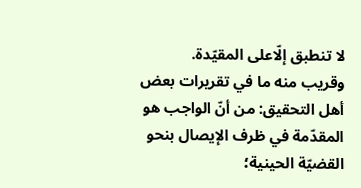لا تنطبق إلّاعلى المقيّدة.
وقريب منه ما في تقريرات بعض أهل التحقيق: من أنّ الواجب هو المقدّمة في ظرف الإيصال بنحو القضيّة الحينية؛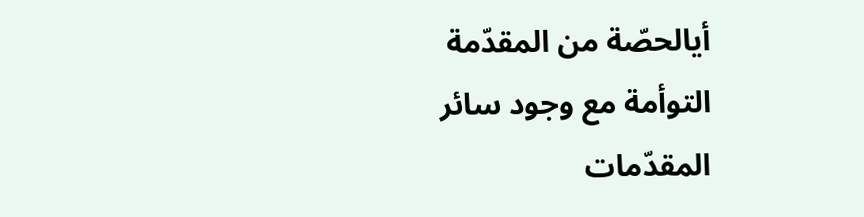أيالحصّة من المقدّمة التوأمة مع وجود سائر المقدّمات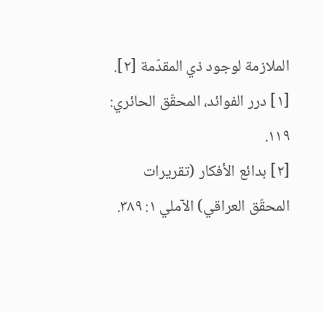الملازمة لوجود ذي المقدّمة [٢].
[١] درر الفوائد، المحقّق الحائري: ١١٩.
[٢] بدائع الأفكار (تقريرات المحقّق العراقي) الآملي ١: ٣٨٩.